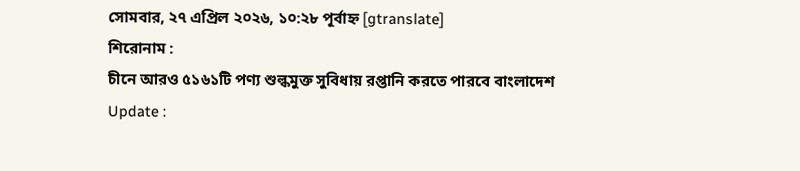সোমবার, ২৭ এপ্রিল ২০২৬, ১০:২৮ পূর্বাহ্ন [gtranslate]
শিরোনাম :
চীনে আরও ৫১৬১টি পণ্য শুল্কমুক্ত সুবিধায় রপ্তানি করতে পারবে বাংলাদেশ
Update :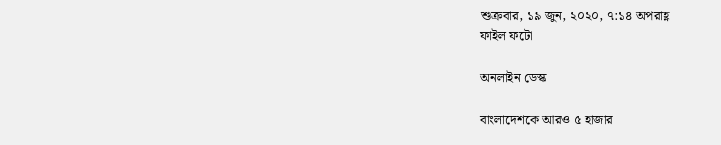শুক্রবার, ১৯ জুন, ২০২০, ৭:১৪ অপরাহ্ণ
ফাইল ফটো

অনলাইন ডেস্ক

বাংলাদেশকে আরও ৫ হাজার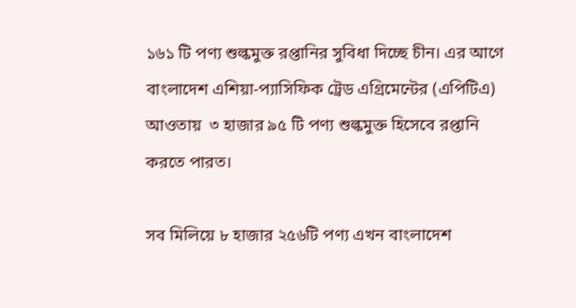১৬১ টি পণ্য শুল্কমুক্ত রপ্তানির সুবিধা দিচ্ছে চীন। এর আগে বাংলাদেশ এশিয়া-প্যাসিফিক ট্রেড এগ্রিমেন্টের (এপিটিএ) আওতায়  ৩ হাজার ৯৫ টি পণ্য শুল্কমুক্ত হিসেবে রপ্তানি করতে পারত।

সব মিলিয়ে ৮ হাজার ২৫৬টি পণ্য এখন বাংলাদেশ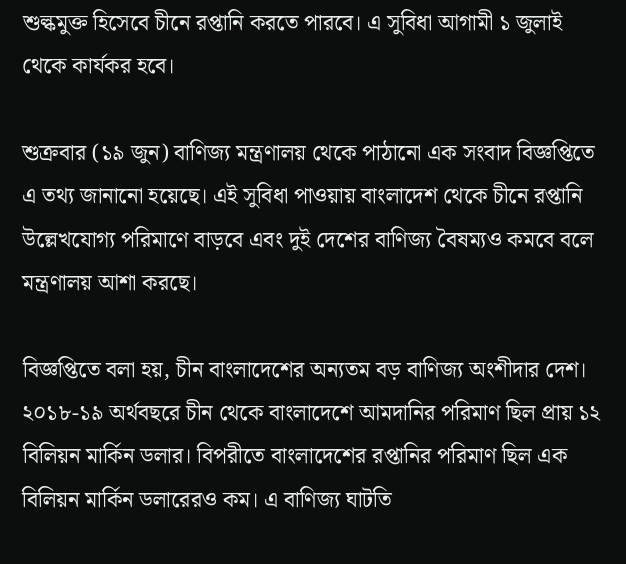শুল্কমুক্ত হিসেবে চীনে রপ্তানি করতে পারবে। এ সুবিধা আগামী ১ জুলাই থেকে কার্যকর হবে।

শুক্রবার (১৯ জুন) বাণিজ্য মন্ত্রণালয় থেকে পাঠানো এক সংবাদ বিজ্ঞপ্তিতে এ তথ্য জানানো হয়েছে। এই সুবিধা পাওয়ায় বাংলাদেশ থেকে চীনে রপ্তানি উল্লেখযোগ্য পরিমাণে বাড়বে এবং দুই দেশের বাণিজ্য বৈষম্যও কমবে বলে মন্ত্রণালয় আশা করছে।

বিজ্ঞপ্তিতে বলা হয়, চীন বাংলাদেশের অন্যতম বড় বাণিজ্য অংশীদার দেশ। ২০১৮-১৯ অর্থবছরে চীন থেকে বাংলাদেশে আমদানির পরিমাণ ছিল প্রায় ১২ বিলিয়ন মার্কিন ডলার। বিপরীতে বাংলাদেশের রপ্তানির পরিমাণ ছিল এক বিলিয়ন মার্কিন ডলারেরও কম। এ বাণিজ্য ঘাটতি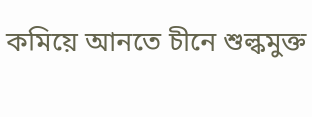কমিয়ে আনতে চীনে শুল্কমুক্ত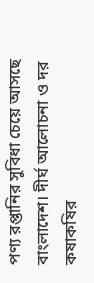পণ্য রপ্তানির সুবিধা চেয়ে আসছে বাংলাদেশ। দীর্ঘ আলোচনা ও দর কষাকষির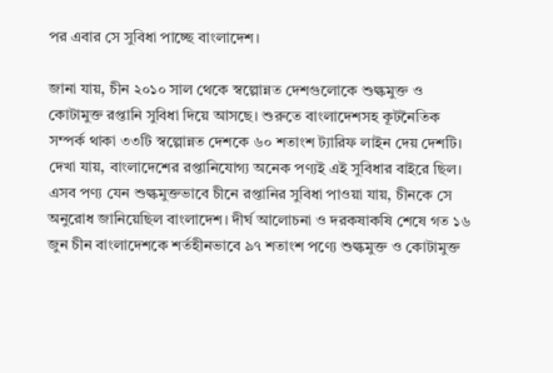পর এবার সে সুবিধা পাচ্ছে বাংলাদেশ।

জানা যায়, চীন ২০১০ সাল থেকে স্বল্পোন্নত দেশগুলোকে শুল্কমুক্ত ও কোটামুক্ত রপ্তানি সুবিধা দিয়ে আসছে। শুরুতে বাংলাদেশসহ কূটনৈতিক সম্পর্ক থাকা ৩৩টি স্বল্পোন্নত দেশকে ৬০ শতাংশ ট্যারিফ লাইন দেয় দেশটি। দেখা যায়, বাংলাদেশের রপ্তানিযোগ্য অনেক পণ্যই এই সুবিধার বাইরে ছিল। এসব পণ্য যেন শুল্কমুক্তভাবে চীনে রপ্তানির সুবিধা পাওয়া যায়, চীনকে সে অনুরোধ জানিয়েছিল বাংলাদেশ। দীর্ঘ আলোচনা ও দরকষাকষি শেষে গত ১৬ জুন চীন বাংলাদেশকে শর্তহীনভাবে ৯৭ শতাংশ পণ্যে শুল্কমুক্ত ও কোটামুক্ত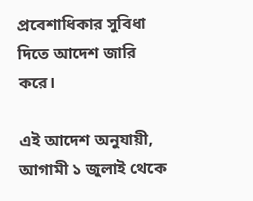প্রবেশাধিকার সুবিধা দিতে আদেশ জারি করে।

এই আদেশ অনুযায়ী, আগামী ১ জুলাই থেকে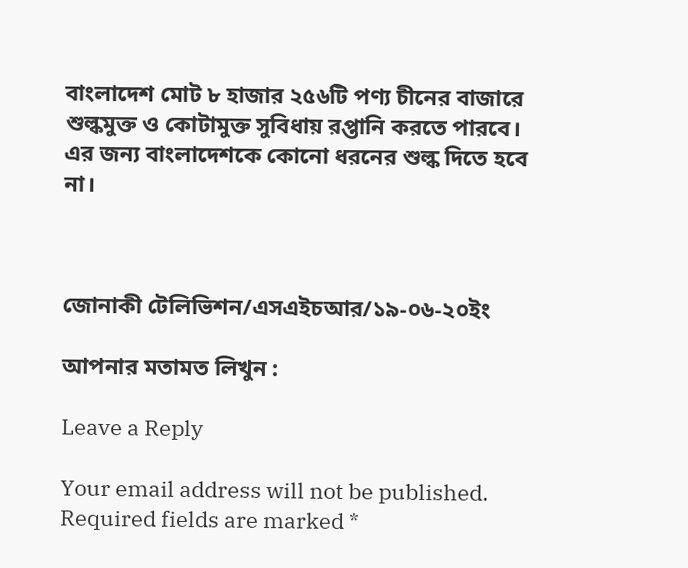বাংলাদেশ মোট ৮ হাজার ২৫৬টি পণ্য চীনের বাজারে শুল্কমুক্ত ও কোটামুক্ত সুবিধায় রপ্তানি করতে পারবে। এর জন্য বাংলাদেশকে কোনো ধরনের শুল্ক দিতে হবে না।



জোনাকী টেলিভিশন/এসএইচআর/১৯-০৬-২০ইং

আপনার মতামত লিখুন :

Leave a Reply

Your email address will not be published. Required fields are marked *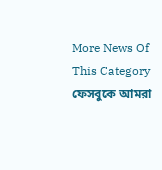More News Of This Category
ফেসবুকে আমরা